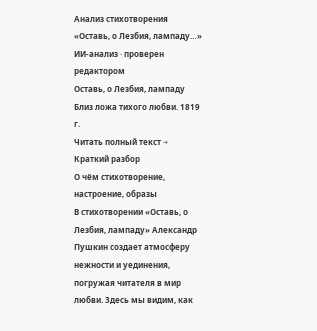Анализ стихотворения «Оставь, о Лезбия, лампаду…»
ИИ-анализ · проверен редактором
Оставь, о Лезбия, лампаду Близ ложа тихого любви. 1819 г.
Читать полный текст →
Краткий разбор
О чём стихотворение, настроение, образы
В стихотворении «Оставь, о Лезбия, лампаду» Александр Пушкин создает атмосферу нежности и уединения, погружая читателя в мир любви. Здесь мы видим, как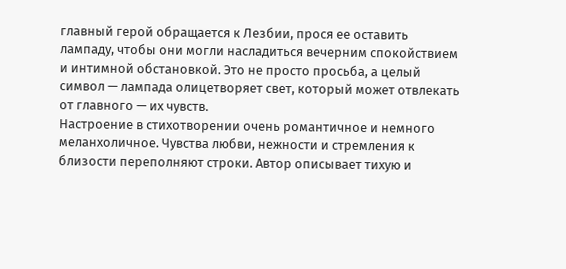главный герой обращается к Лезбии, прося ее оставить лампаду, чтобы они могли насладиться вечерним спокойствием и интимной обстановкой. Это не просто просьба, а целый символ — лампада олицетворяет свет, который может отвлекать от главного — их чувств.
Настроение в стихотворении очень романтичное и немного меланхоличное. Чувства любви, нежности и стремления к близости переполняют строки. Автор описывает тихую и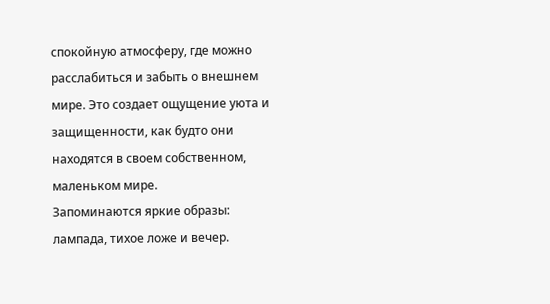спокойную атмосферу, где можно расслабиться и забыть о внешнем мире. Это создает ощущение уюта и защищенности, как будто они находятся в своем собственном, маленьком мире.
Запоминаются яркие образы: лампада, тихое ложе и вечер.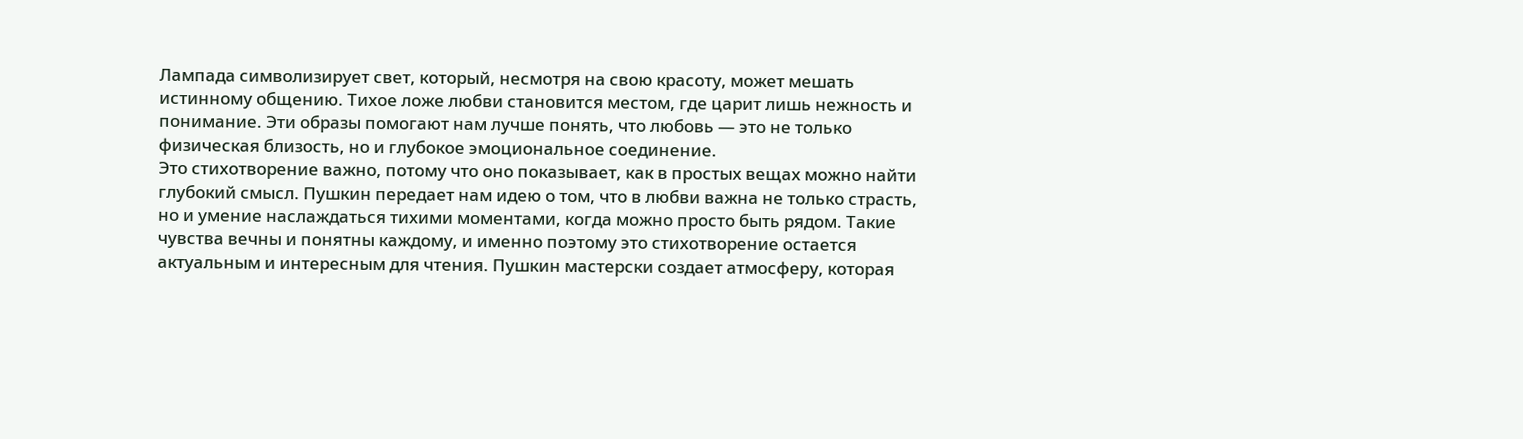Лампада символизирует свет, который, несмотря на свою красоту, может мешать истинному общению. Тихое ложе любви становится местом, где царит лишь нежность и понимание. Эти образы помогают нам лучше понять, что любовь — это не только физическая близость, но и глубокое эмоциональное соединение.
Это стихотворение важно, потому что оно показывает, как в простых вещах можно найти глубокий смысл. Пушкин передает нам идею о том, что в любви важна не только страсть, но и умение наслаждаться тихими моментами, когда можно просто быть рядом. Такие чувства вечны и понятны каждому, и именно поэтому это стихотворение остается актуальным и интересным для чтения. Пушкин мастерски создает атмосферу, которая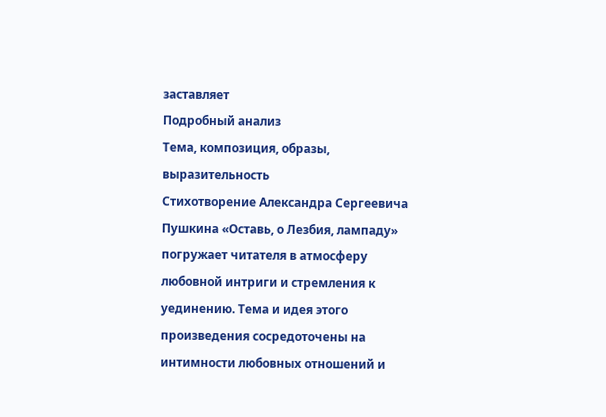заставляет
Подробный анализ
Тема, композиция, образы, выразительность
Стихотворение Александра Сергеевича Пушкина «Оставь, о Лезбия, лампаду» погружает читателя в атмосферу любовной интриги и стремления к уединению. Тема и идея этого произведения сосредоточены на интимности любовных отношений и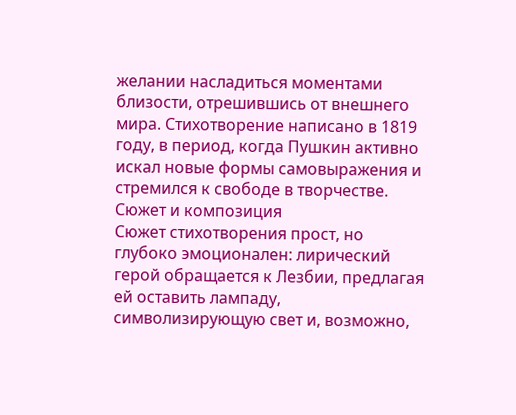желании насладиться моментами близости, отрешившись от внешнего мира. Стихотворение написано в 1819 году, в период, когда Пушкин активно искал новые формы самовыражения и стремился к свободе в творчестве.
Сюжет и композиция
Сюжет стихотворения прост, но глубоко эмоционален: лирический герой обращается к Лезбии, предлагая ей оставить лампаду, символизирующую свет и, возможно,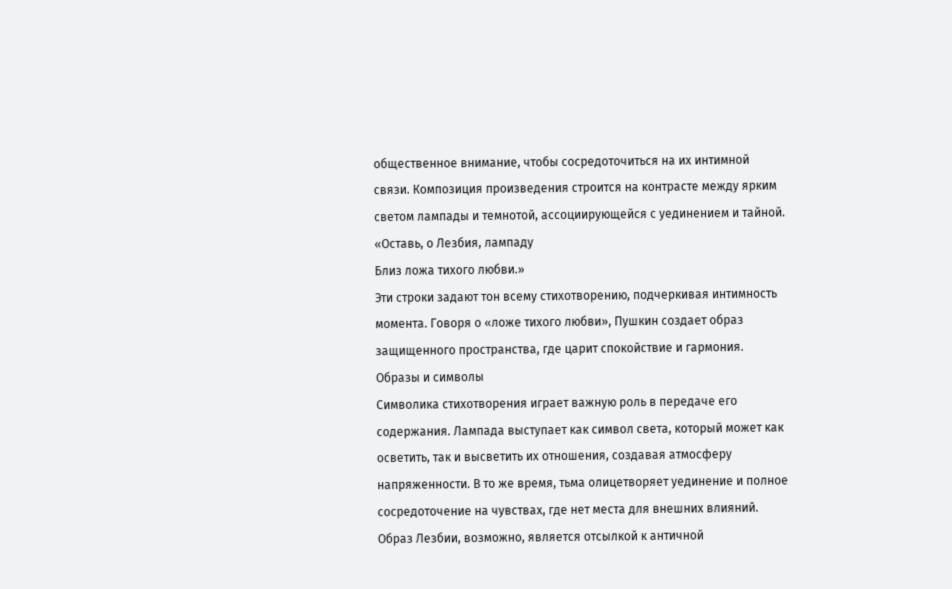общественное внимание, чтобы сосредоточиться на их интимной связи. Композиция произведения строится на контрасте между ярким светом лампады и темнотой, ассоциирующейся с уединением и тайной.
«Оставь, о Лезбия, лампаду
Близ ложа тихого любви.»
Эти строки задают тон всему стихотворению, подчеркивая интимность момента. Говоря о «ложе тихого любви», Пушкин создает образ защищенного пространства, где царит спокойствие и гармония.
Образы и символы
Символика стихотворения играет важную роль в передаче его содержания. Лампада выступает как символ света, который может как осветить, так и высветить их отношения, создавая атмосферу напряженности. В то же время, тьма олицетворяет уединение и полное сосредоточение на чувствах, где нет места для внешних влияний. Образ Лезбии, возможно, является отсылкой к античной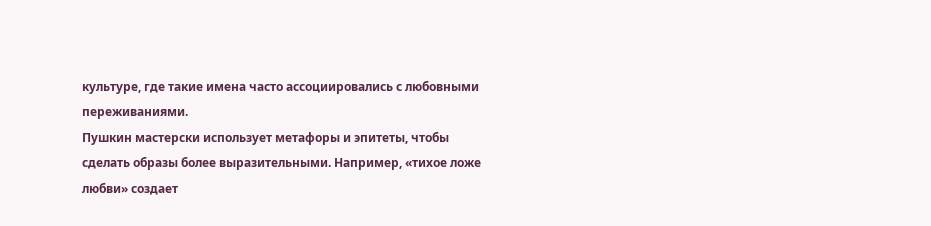культуре, где такие имена часто ассоциировались с любовными переживаниями.
Пушкин мастерски использует метафоры и эпитеты, чтобы сделать образы более выразительными. Например, «тихое ложе любви» создает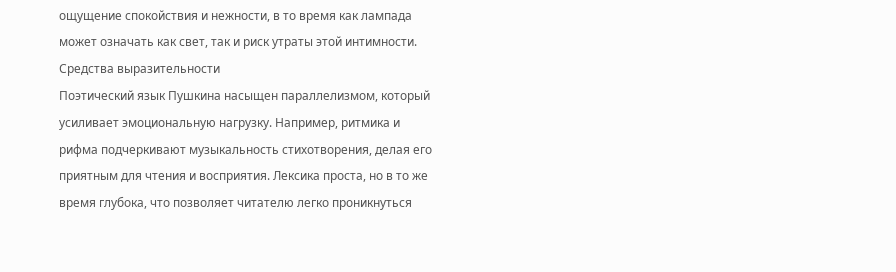ощущение спокойствия и нежности, в то время как лампада может означать как свет, так и риск утраты этой интимности.
Средства выразительности
Поэтический язык Пушкина насыщен параллелизмом, который усиливает эмоциональную нагрузку. Например, ритмика и рифма подчеркивают музыкальность стихотворения, делая его приятным для чтения и восприятия. Лексика проста, но в то же время глубока, что позволяет читателю легко проникнуться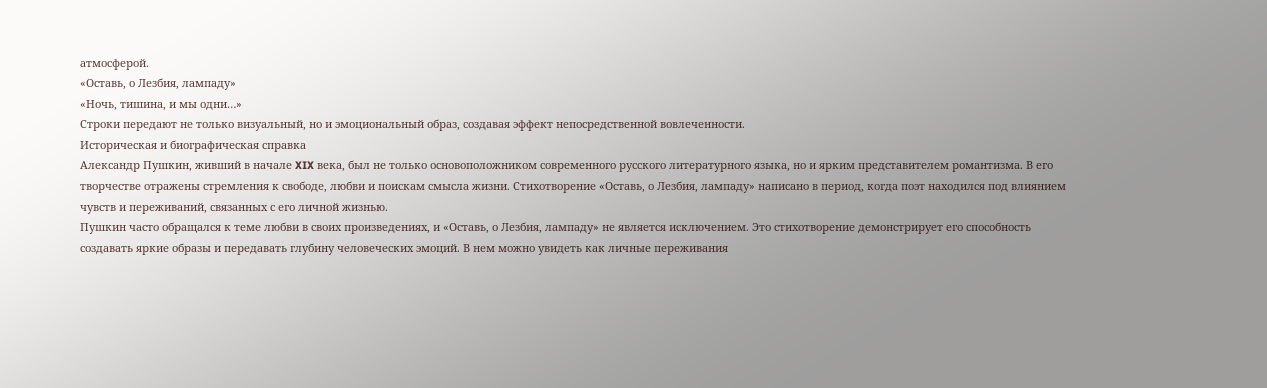атмосферой.
«Оставь, о Лезбия, лампаду»
«Ночь, тишина, и мы одни…»
Строки передают не только визуальный, но и эмоциональный образ, создавая эффект непосредственной вовлеченности.
Историческая и биографическая справка
Александр Пушкин, живший в начале XIX века, был не только основоположником современного русского литературного языка, но и ярким представителем романтизма. В его творчестве отражены стремления к свободе, любви и поискам смысла жизни. Стихотворение «Оставь, о Лезбия, лампаду» написано в период, когда поэт находился под влиянием чувств и переживаний, связанных с его личной жизнью.
Пушкин часто обращался к теме любви в своих произведениях, и «Оставь, о Лезбия, лампаду» не является исключением. Это стихотворение демонстрирует его способность создавать яркие образы и передавать глубину человеческих эмоций. В нем можно увидеть как личные переживания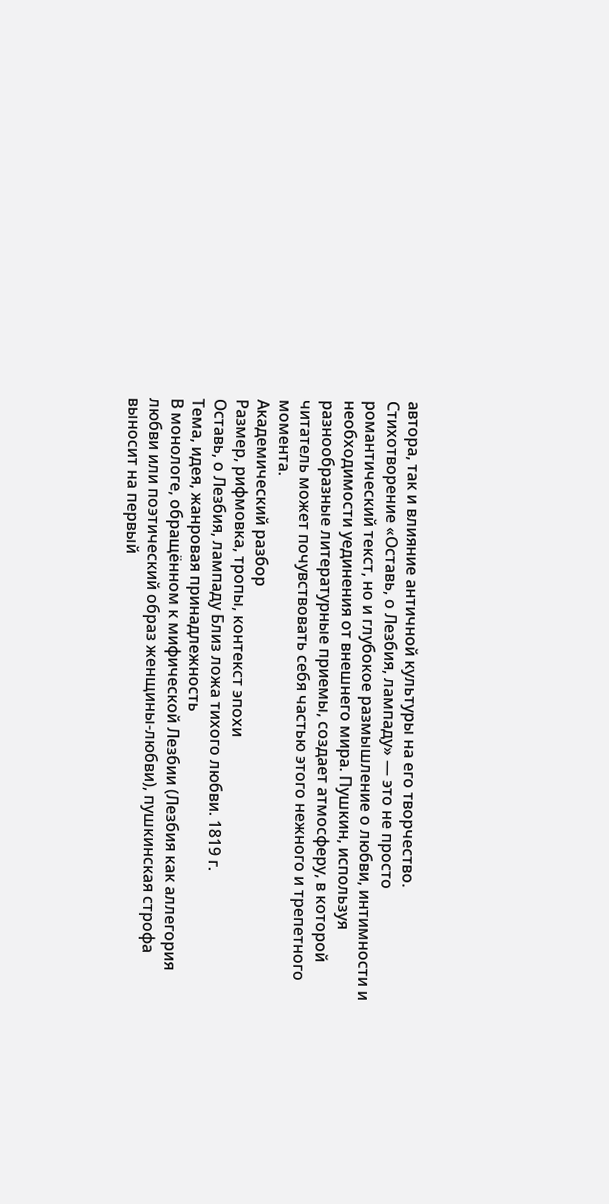автора, так и влияние античной культуры на его творчество.
Стихотворение «Оставь, о Лезбия, лампаду» — это не просто романтический текст, но и глубокое размышление о любви, интимности и необходимости уединения от внешнего мира. Пушкин, используя разнообразные литературные приемы, создает атмосферу, в которой читатель может почувствовать себя частью этого нежного и трепетного момента.
Академический разбор
Размер, рифмовка, тропы, контекст эпохи
Оставь, о Лезбия, лампаду Близ ложа тихого любви. 1819 г.
Тема, идея, жанровая принадлежность
В монологе, обращённом к мифической Лезбии (Лезбия как аллегория любви или поэтический образ женщины-любви), пушкинская строфа выносит на первый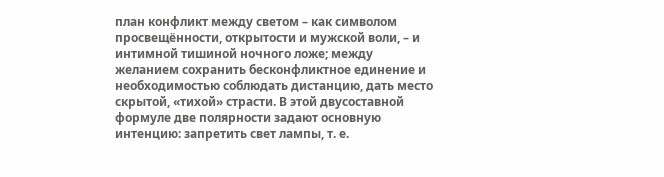план конфликт между светом – как символом просвещённости, открытости и мужской воли, – и интимной тишиной ночного ложе; между желанием сохранить бесконфликтное единение и необходимостью соблюдать дистанцию, дать место скрытой, «тихой» страсти. В этой двусоставной формуле две полярности задают основную интенцию: запретить свет лампы, т. е.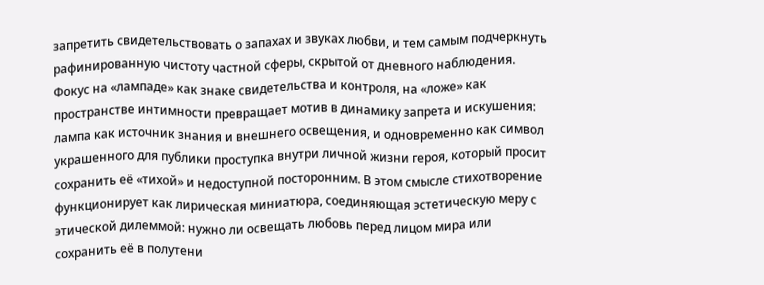запретить свидетельствовать о запахах и звуках любви, и тем самым подчеркнуть рафинированную чистоту частной сферы, скрытой от дневного наблюдения. Фокус на «лампаде» как знаке свидетельства и контроля, на «ложе» как пространстве интимности превращает мотив в динамику запрета и искушения: лампа как источник знания и внешнего освещения, и одновременно как символ украшенного для публики проступка внутри личной жизни героя, который просит сохранить её «тихой» и недоступной посторонним. В этом смысле стихотворение функционирует как лирическая миниатюра, соединяющая эстетическую меру с этической дилеммой: нужно ли освещать любовь перед лицом мира или сохранить её в полутени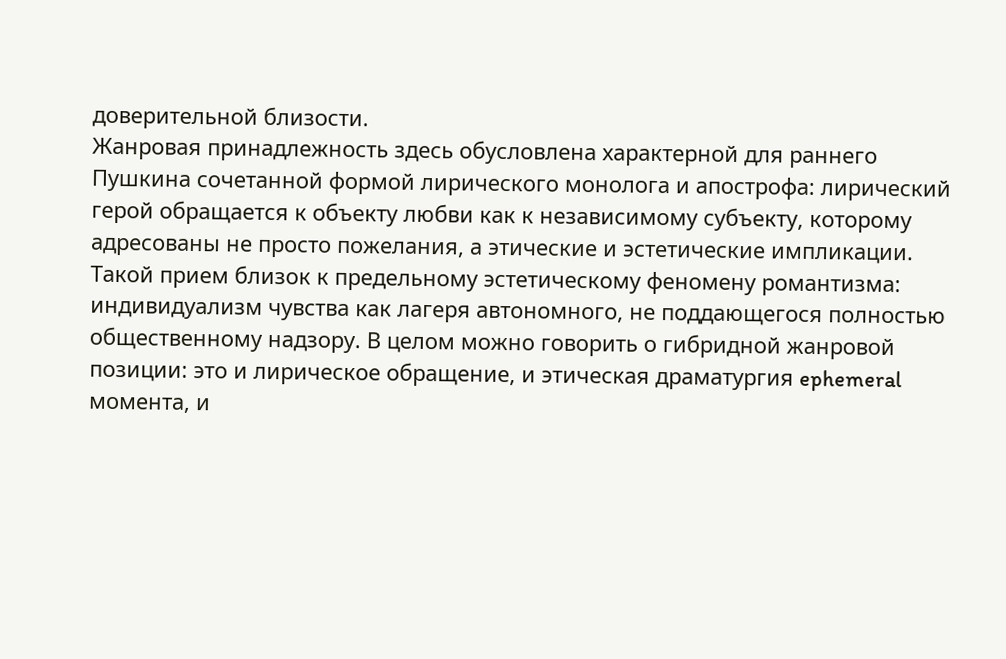доверительной близости.
Жанровая принадлежность здесь обусловлена характерной для раннего Пушкина сочетанной формой лирического монолога и апострофа: лирический герой обращается к объекту любви как к независимому субъекту, которому адресованы не просто пожелания, а этические и эстетические импликации. Такой прием близок к предельному эстетическому феномену романтизма: индивидуализм чувства как лагеря автономного, не поддающегося полностью общественному надзору. В целом можно говорить о гибридной жанровой позиции: это и лирическое обращение, и этическая драматургия ephemeral момента, и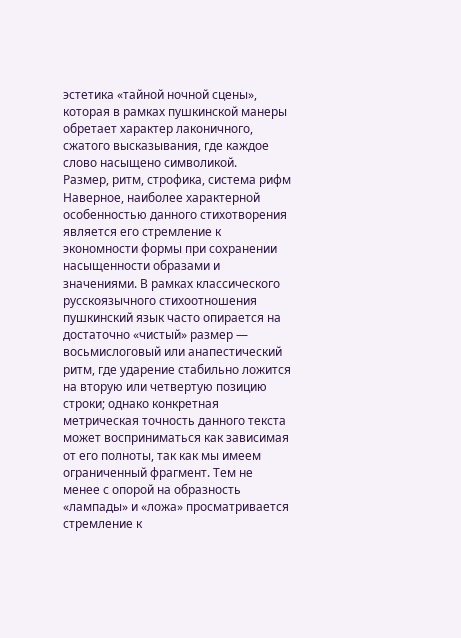эстетика «тайной ночной сцены», которая в рамках пушкинской манеры обретает характер лаконичного, сжатого высказывания, где каждое слово насыщено символикой.
Размер, ритм, строфика, система рифм
Наверное, наиболее характерной особенностью данного стихотворения является его стремление к экономности формы при сохранении насыщенности образами и значениями. В рамках классического русскоязычного стихоотношения пушкинский язык часто опирается на достаточно «чистый» размер — восьмислоговый или анапестический ритм, где ударение стабильно ложится на вторую или четвертую позицию строки; однако конкретная метрическая точность данного текста может восприниматься как зависимая от его полноты, так как мы имеем ограниченный фрагмент. Тем не менее с опорой на образность «лампады» и «ложа» просматривается стремление к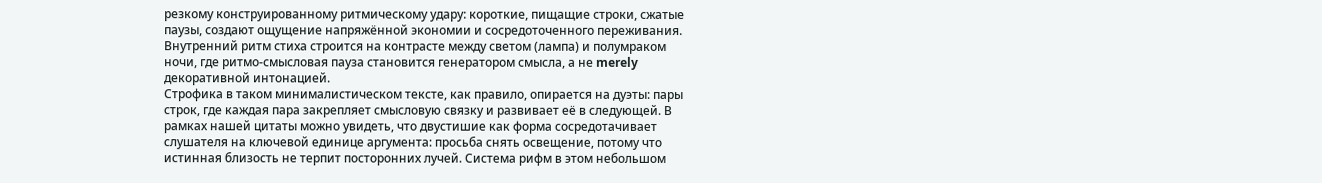резкому конструированному ритмическому удару: короткие, пищащие строки, сжатые паузы, создают ощущение напряжённой экономии и сосредоточенного переживания. Внутренний ритм стиха строится на контрасте между светом (лампа) и полумраком ночи, где ритмо-смысловая пауза становится генератором смысла, а не merely декоративной интонацией.
Строфика в таком минималистическом тексте, как правило, опирается на дуэты: пары строк, где каждая пара закрепляет смысловую связку и развивает её в следующей. В рамках нашей цитаты можно увидеть, что двустишие как форма сосредотачивает слушателя на ключевой единице аргумента: просьба снять освещение, потому что истинная близость не терпит посторонних лучей. Система рифм в этом небольшом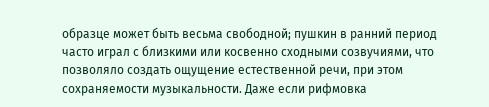образце может быть весьма свободной; пушкин в ранний период часто играл с близкими или косвенно сходными созвучиями, что позволялo создать ощущение естественной речи, при этом сохраняемости музыкальности. Даже если рифмовка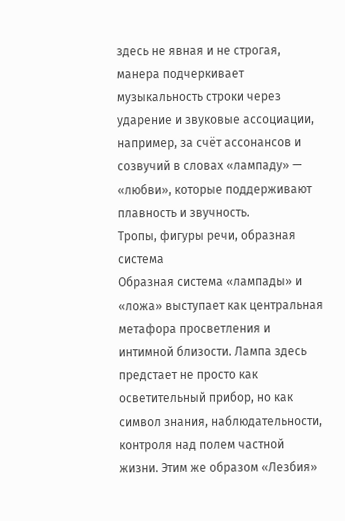здесь не явная и не строгая, манера подчеркивает музыкальность строки через ударение и звуковые ассоциации, например, за счёт ассонансов и созвучий в словах «лампаду» — «любви», которые поддерживают плавность и звучность.
Тропы, фигуры речи, образная система
Образная система «лампады» и «ложа» выступает как центральная метафора просветления и интимной близости. Лампа здесь предстает не просто как осветительный прибор, но как символ знания, наблюдательности, контроля над полем частной жизни. Этим же образом «Лезбия»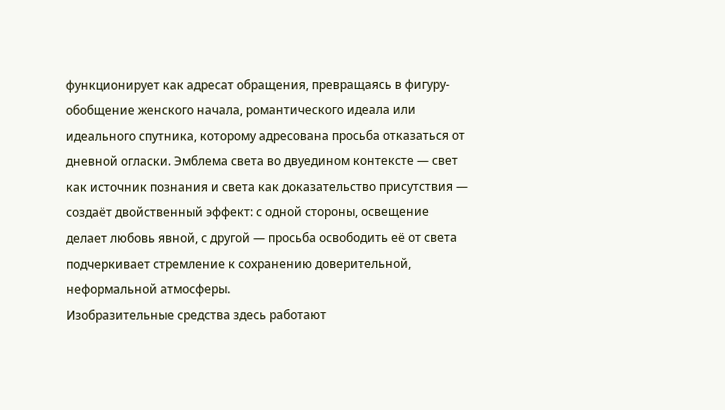функционирует как адресат обращения, превращаясь в фигуру-обобщение женского начала, романтического идеала или идеального спутника, которому адресована просьба отказаться от дневной огласки. Эмблема света во двуедином контексте — свет как источник познания и света как доказательство присутствия — создаёт двойственный эффект: с одной стороны, освещение делает любовь явной, с другой — просьба освободить её от света подчеркивает стремление к сохранению доверительной, неформальной атмосферы.
Изобразительные средства здесь работают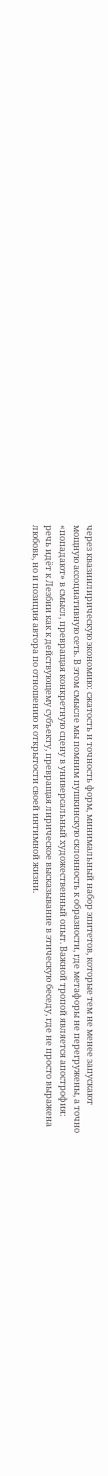через квазиилирическую экономию: сжатость и точность форм, минимальный набор эпитетов, которые тем не менее запускают мощную ассоциативную сеть. В этом смысле мы помним пушкинскую склонность к образности, где метафоры не перегружены, а точно «попадают» в смысл, превращая конкретную сцену в универсальный художественный опыт. Важной тропой является апострофия: речь идёт к Лезбии как к действующему субъекту, превращая лирическое высказывание в этическую беседу, где не просто выражена любовь, но и позиция автора по отношению к открытости своей интимной жизни.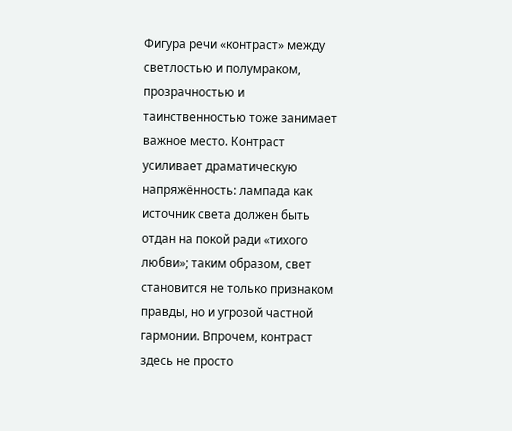Фигура речи «контраст» между светлостью и полумраком, прозрачностью и таинственностью тоже занимает важное место. Контраст усиливает драматическую напряжённость: лампада как источник света должен быть отдан на покой ради «тихого любви»; таким образом, свет становится не только признаком правды, но и угрозой частной гармонии. Впрочем, контраст здесь не просто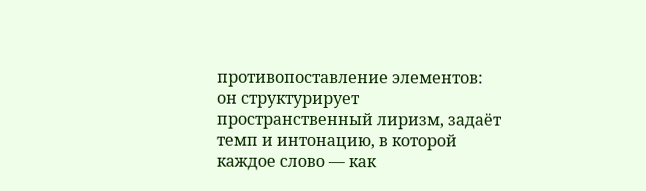противопоставление элементов: он структурирует пространственный лиризм, задаёт темп и интонацию, в которой каждое слово — как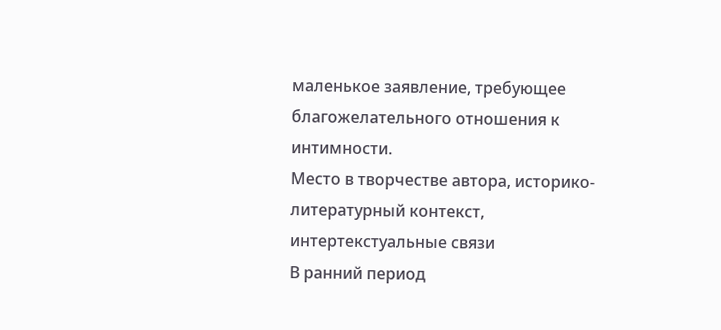маленькое заявление, требующее благожелательного отношения к интимности.
Место в творчестве автора, историко-литературный контекст, интертекстуальные связи
В ранний период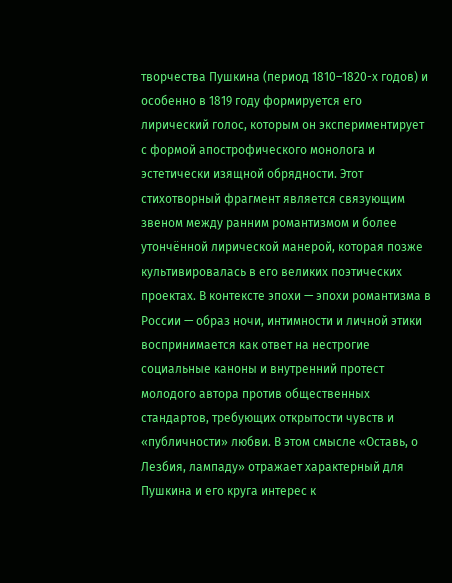творчества Пушкина (период 1810–1820-х годов) и особенно в 1819 году формируется его лирический голос, которым он экспериментирует с формой апострофического монолога и эстетически изящной обрядности. Этот стихотворный фрагмент является связующим звеном между ранним романтизмом и более утончённой лирической манерой, которая позже культивировалась в его великих поэтических проектах. В контексте эпохи — эпохи романтизма в России — образ ночи, интимности и личной этики воспринимается как ответ на нестрогие социальные каноны и внутренний протест молодого автора против общественных стандартов, требующих открытости чувств и «публичности» любви. В этом смысле «Оставь, о Лезбия, лампаду» отражает характерный для Пушкина и его круга интерес к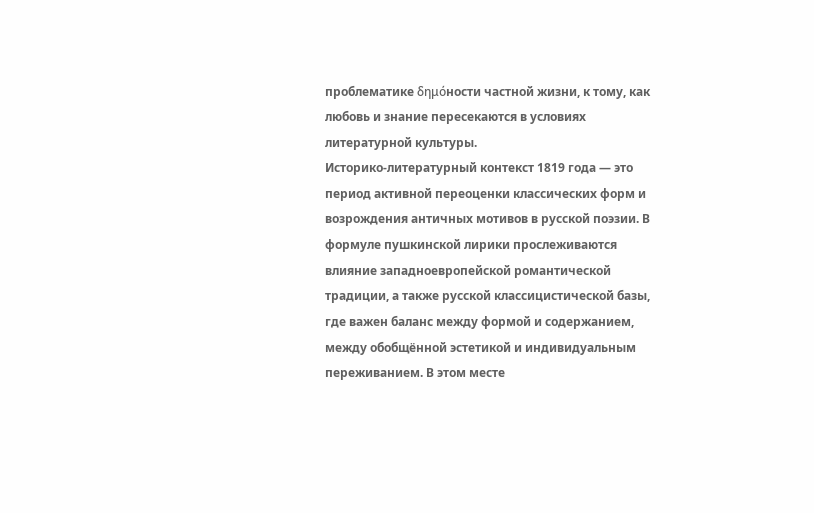проблематике δημόности частной жизни, к тому, как любовь и знание пересекаются в условиях литературной культуры.
Историко-литературный контекст 1819 года — это период активной переоценки классических форм и возрождения античных мотивов в русской поэзии. В формуле пушкинской лирики прослеживаются влияние западноевропейской романтической традиции, а также русской классицистической базы, где важен баланс между формой и содержанием, между обобщённой эстетикой и индивидуальным переживанием. В этом месте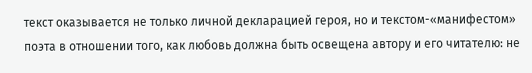текст оказывается не только личной декларацией героя, но и текстом-«манифестом» поэта в отношении того, как любовь должна быть освещена автору и его читателю: не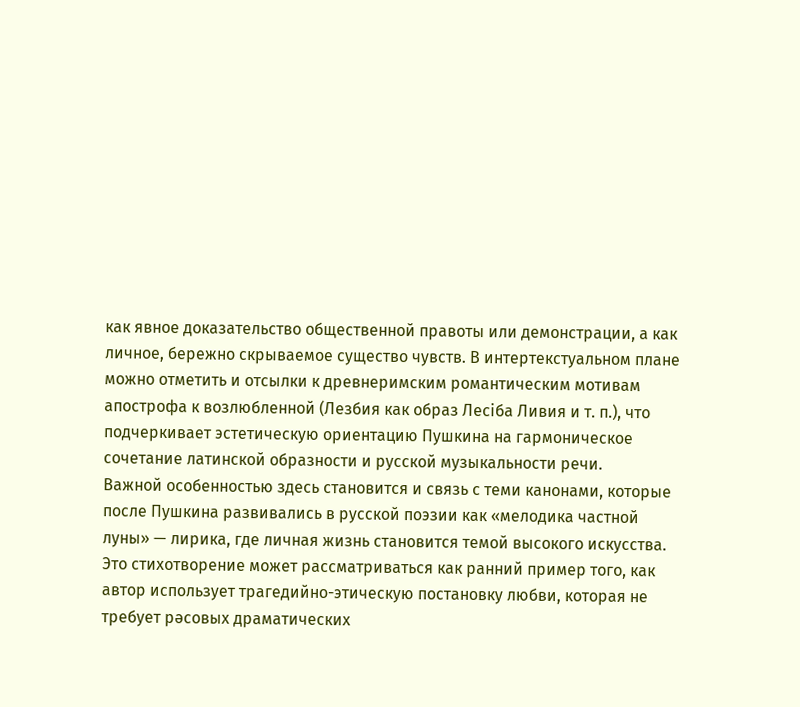как явное доказательство общественной правоты или демонстрации, а как личное, бережно скрываемое существо чувств. В интертекстуальном плане можно отметить и отсылки к древнеримским романтическим мотивам апострофа к возлюбленной (Лезбия как образ Лесіба Ливия и т. п.), что подчеркивает эстетическую ориентацию Пушкина на гармоническое сочетание латинской образности и русской музыкальности речи.
Важной особенностью здесь становится и связь с теми канонами, которые после Пушкина развивались в русской поэзии как «мелодика частной луны» — лирика, где личная жизнь становится темой высокого искусства. Это стихотворение может рассматриваться как ранний пример того, как автор использует трагедийно-этическую постановку любви, которая не требует рәсовых драматических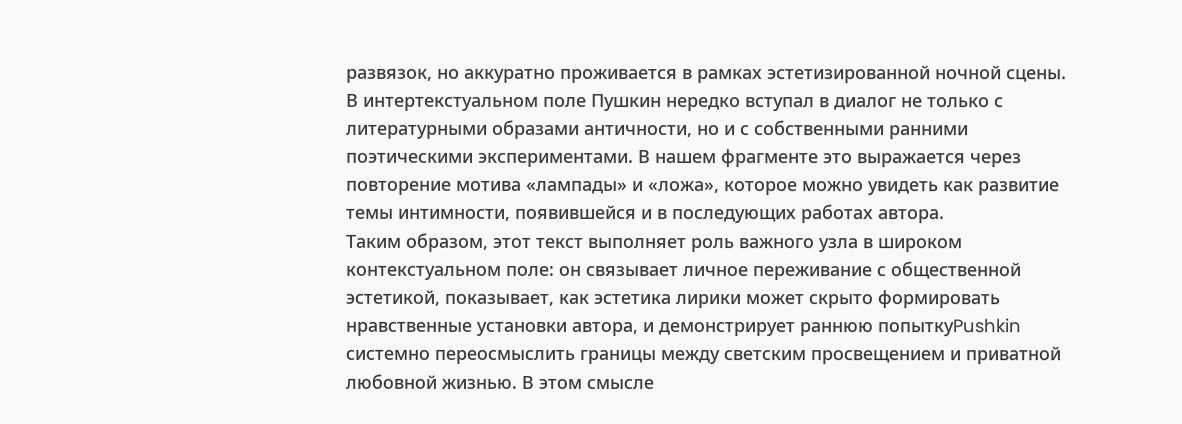развязок, но аккуратно проживается в рамках эстетизированной ночной сцены. В интертекстуальном поле Пушкин нередко вступал в диалог не только с литературными образами античности, но и с собственными ранними поэтическими экспериментами. В нашем фрагменте это выражается через повторение мотива «лампады» и «ложа», которое можно увидеть как развитие темы интимности, появившейся и в последующих работах автора.
Таким образом, этот текст выполняет роль важного узла в широком контекстуальном поле: он связывает личное переживание с общественной эстетикой, показывает, как эстетика лирики может скрыто формировать нравственные установки автора, и демонстрирует раннюю попыткуPushkin системно переосмыслить границы между светским просвещением и приватной любовной жизнью. В этом смысле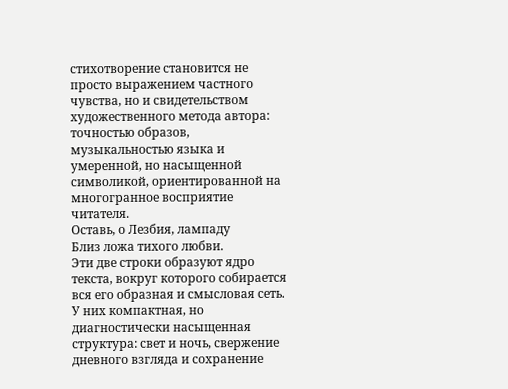стихотворение становится не просто выражением частного чувства, но и свидетельством художественного метода автора: точностью образов, музыкальностью языка и умеренной, но насыщенной символикой, ориентированной на многогранное восприятие читателя.
Оставь, о Лезбия, лампаду
Близ ложа тихого любви.
Эти две строки образуют ядро текста, вокруг которого собирается вся его образная и смысловая сеть. У них компактная, но диагностически насыщенная структура: свет и ночь, свержение дневного взгляда и сохранение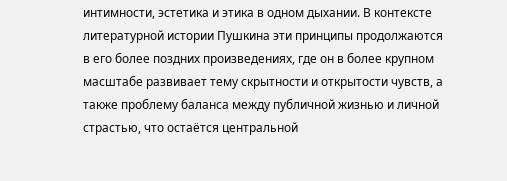интимности, эстетика и этика в одном дыхании. В контексте литературной истории Пушкина эти принципы продолжаются в его более поздних произведениях, где он в более крупном масштабе развивает тему скрытности и открытости чувств, а также проблему баланса между публичной жизнью и личной страстью, что остаётся центральной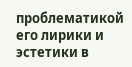проблематикой его лирики и эстетики в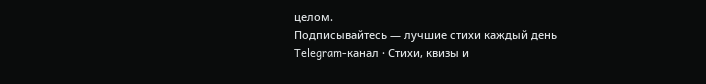целом.
Подписывайтесь — лучшие стихи каждый день
Telegram-канал · Стихи, квизы и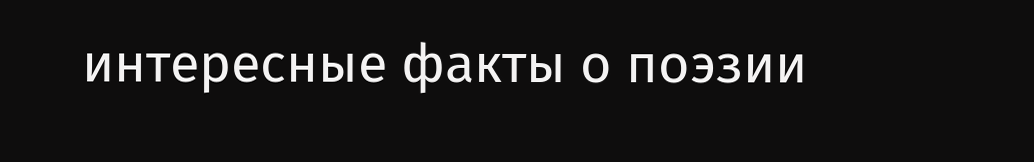интересные факты о поэзии